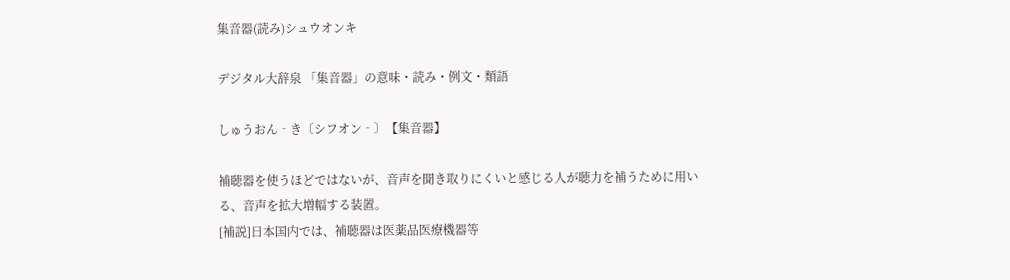集音器(読み)シュウオンキ

デジタル大辞泉 「集音器」の意味・読み・例文・類語

しゅうおん‐き〔シフオン‐〕【集音器】

補聴器を使うほどではないが、音声を聞き取りにくいと感じる人が聴力を補うために用いる、音声を拡大増幅する装置。
[補説]日本国内では、補聴器は医薬品医療機器等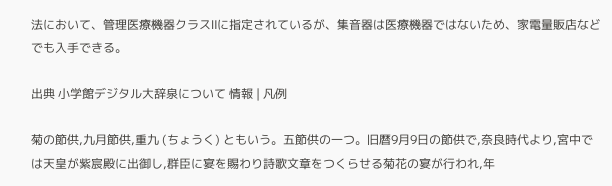法において、管理医療機器クラスⅡに指定されているが、集音器は医療機器ではないため、家電量販店などでも入手できる。

出典 小学館デジタル大辞泉について 情報 | 凡例

菊の節供,九月節供,重九 (ちょうく) ともいう。五節供の一つ。旧暦9月9日の節供で,奈良時代より,宮中では天皇が紫宸殿に出御し,群臣に宴を賜わり詩歌文章をつくらせる菊花の宴が行われ,年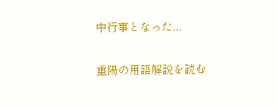中行事となった...

重陽の用語解説を読む